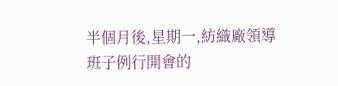半個月後,星期一,紡織廠領導班子例行開會的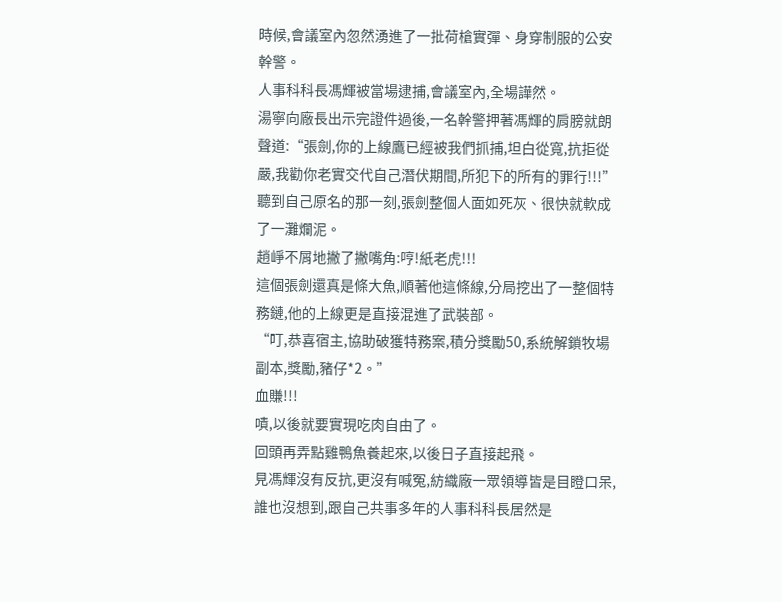時候,會議室內忽然湧進了一批荷槍實彈、身穿制服的公安幹警。
人事科科長馮輝被當場逮捕,會議室內,全場譁然。
湯寧向廠長出示完證件過後,一名幹警押著馮輝的肩膀就朗聲道:“張劍,你的上線鷹已經被我們抓捕,坦白從寬,抗拒從嚴,我勸你老實交代自己潛伏期間,所犯下的所有的罪行!!!”
聽到自己原名的那一刻,張劍整個人面如死灰、很快就軟成了一灘爛泥。
趙崢不屑地撇了撇嘴角:哼!紙老虎!!!
這個張劍還真是條大魚,順著他這條線,分局挖出了一整個特務鏈,他的上線更是直接混進了武裝部。
“叮,恭喜宿主,協助破獲特務案,積分獎勵50,系統解鎖牧場副本,獎勵,豬仔*2。”
血賺!!!
嘖,以後就要實現吃肉自由了。
回頭再弄點雞鴨魚養起來,以後日子直接起飛。
見馮輝沒有反抗,更沒有喊冤,紡織廠一眾領導皆是目瞪口呆,誰也沒想到,跟自己共事多年的人事科科長居然是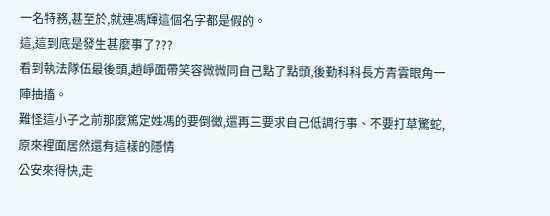一名特務,甚至於,就連馮輝這個名字都是假的。
這,這到底是發生甚麼事了???
看到執法隊伍最後頭,趙崢面帶笑容微微同自己點了點頭,後勤科科長方青雲眼角一陣抽搐。
難怪這小子之前那麼篤定姓馮的要倒黴,還再三要求自己低調行事、不要打草驚蛇,原來裡面居然還有這樣的隱情
公安來得快,走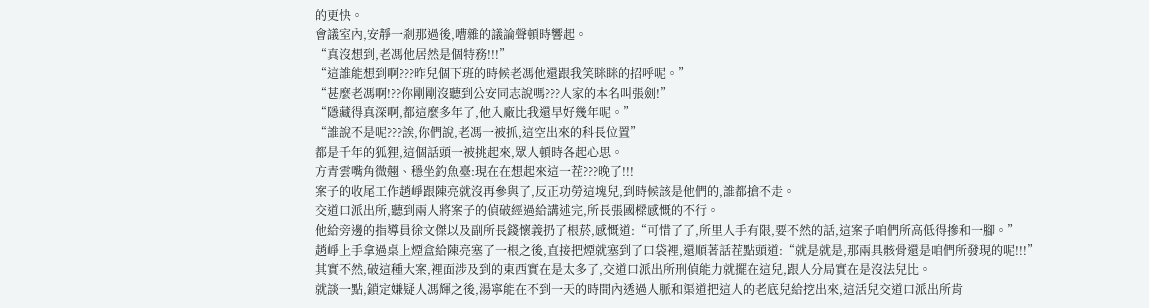的更快。
會議室內,安靜一剎那過後,嘈雜的議論聲頓時響起。
“真沒想到,老馮他居然是個特務!!!”
“這誰能想到啊???昨兒個下班的時候老馮他還跟我笑眯眯的招呼呢。”
“甚麼老馮啊!??你剛剛沒聽到公安同志說嗎???人家的本名叫張劍!”
“隱藏得真深啊,都這麼多年了,他入廠比我還早好幾年呢。”
“誰說不是呢???誒,你們說,老馮一被抓,這空出來的科長位置”
都是千年的狐狸,這個話頭一被挑起來,眾人頓時各起心思。
方青雲嘴角微翹、穩坐釣魚臺:現在在想起來這一茬???晚了!!!
案子的收尾工作趙崢跟陳亮就沒再參與了,反正功勞這塊兒,到時候該是他們的,誰都搶不走。
交道口派出所,聽到兩人將案子的偵破經過給講述完,所長張國樑感慨的不行。
他給旁邊的指導員徐文傑以及副所長錢懷義扔了根菸,感慨道:“可惜了了,所里人手有限,要不然的話,這案子咱們所高低得摻和一腳。”
趙崢上手拿過桌上煙盒給陳亮塞了一根之後,直接把煙就塞到了口袋裡,還順著話茬點頭道:“就是就是,那兩具骸骨還是咱們所發現的呢!!!”
其實不然,破這種大案,裡面涉及到的東西實在是太多了,交道口派出所刑偵能力就擺在這兒,跟人分局實在是沒法兒比。
就談一點,鎖定嫌疑人馮輝之後,湯寧能在不到一天的時間內透過人脈和渠道把這人的老底兒給挖出來,這活兒交道口派出所肯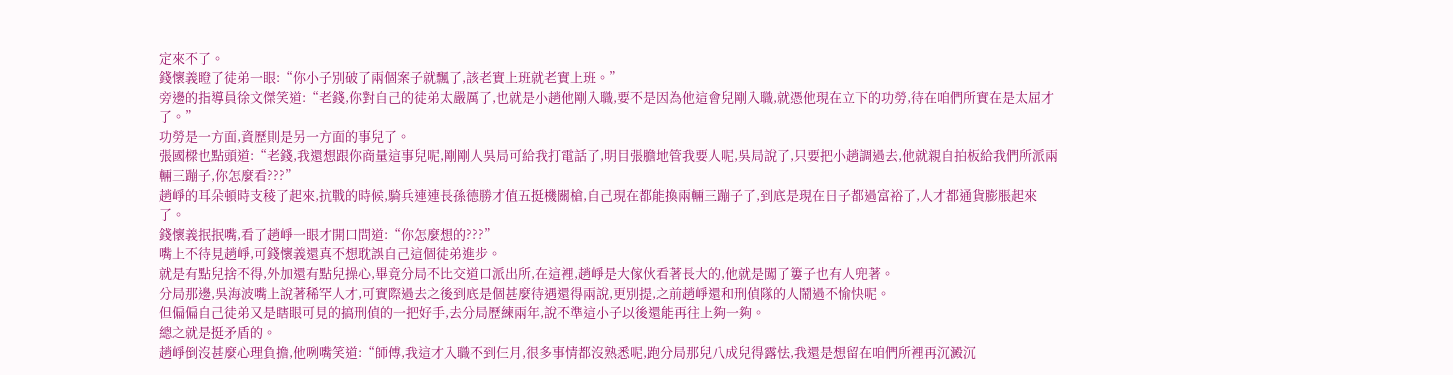定來不了。
錢懷義瞪了徒弟一眼:“你小子別破了兩個案子就飄了,該老實上班就老實上班。”
旁邊的指導員徐文傑笑道:“老錢,你對自己的徒弟太嚴厲了,也就是小趙他剛入職,要不是因為他這會兒剛入職,就憑他現在立下的功勞,待在咱們所實在是太屈才了。”
功勞是一方面,資歷則是另一方面的事兒了。
張國樑也點頭道:“老錢,我還想跟你商量這事兒呢,剛剛人吳局可給我打電話了,明目張膽地管我要人呢,吳局說了,只要把小趙調過去,他就親自拍板給我們所派兩輛三蹦子,你怎麼看???”
趙崢的耳朵頓時支稜了起來,抗戰的時候,騎兵連連長孫德勝才值五挺機關槍,自己現在都能換兩輛三蹦子了,到底是現在日子都過富裕了,人才都通貨膨脹起來了。
錢懷義抿抿嘴,看了趙崢一眼才開口問道:“你怎麼想的???”
嘴上不待見趙崢,可錢懷義還真不想耽誤自己這個徒弟進步。
就是有點兒捨不得,外加還有點兒操心,畢竟分局不比交道口派出所,在這裡,趙崢是大傢伙看著長大的,他就是闖了簍子也有人兜著。
分局那邊,吳海波嘴上說著稀罕人才,可實際過去之後到底是個甚麼待遇還得兩說,更別提,之前趙崢還和刑偵隊的人鬧過不愉快呢。
但偏偏自己徒弟又是瞎眼可見的搞刑偵的一把好手,去分局歷練兩年,說不準這小子以後還能再往上夠一夠。
總之就是挺矛盾的。
趙崢倒沒甚麼心理負擔,他咧嘴笑道:“師傅,我這才入職不到仨月,很多事情都沒熟悉呢,跑分局那兒八成兒得露怯,我還是想留在咱們所裡再沉澱沉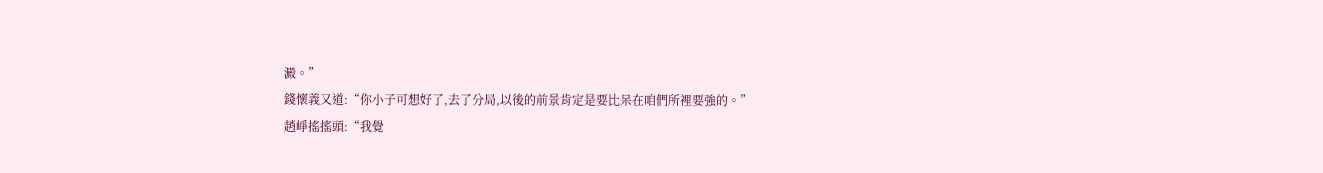澱。”
錢懷義又道:“你小子可想好了,去了分局,以後的前景肯定是要比呆在咱們所裡要強的。”
趙崢搖搖頭:“我覺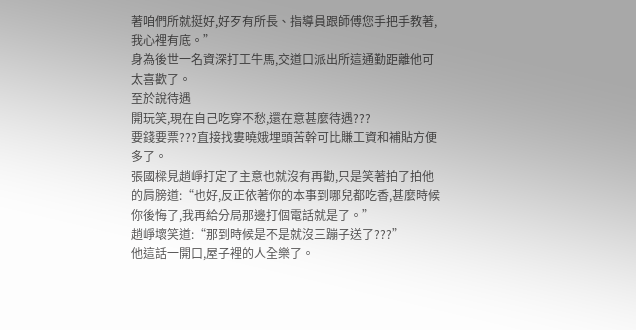著咱們所就挺好,好歹有所長、指導員跟師傅您手把手教著,我心裡有底。”
身為後世一名資深打工牛馬,交道口派出所這通勤距離他可太喜歡了。
至於說待遇
開玩笑,現在自己吃穿不愁,還在意甚麼待遇???
要錢要票???直接找婁曉娥埋頭苦幹可比賺工資和補貼方便多了。
張國樑見趙崢打定了主意也就沒有再勸,只是笑著拍了拍他的肩膀道:“也好,反正依著你的本事到哪兒都吃香,甚麼時候你後悔了,我再給分局那邊打個電話就是了。”
趙崢壞笑道:“那到時候是不是就沒三蹦子送了???”
他這話一開口,屋子裡的人全樂了。